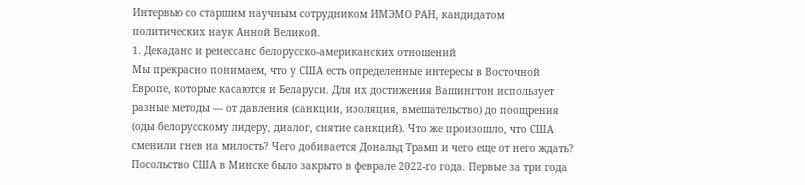Интервью со старшим научным сотрудником ИМЭМО РАН, кандидатом политических наук Анной Великой.
1. Декаданс и ренессанс белорусско-американских отношений
Мы прекрасно понимаем, что у США есть определенные интересы в Восточной Европе, которые касаются и Беларуси. Для их достижения Вашингтон использует разные методы — от давления (санкции, изоляция, вмешательство) до поощрения (оды белорусскому лидеру, диалог, снятие санкций). Что же произошло, что США сменили гнев на милость? Чего добивается Дональд Трамп и чего еще от него ждать?
Посольство США в Минске было закрыто в феврале 2022-го года. Первые за три года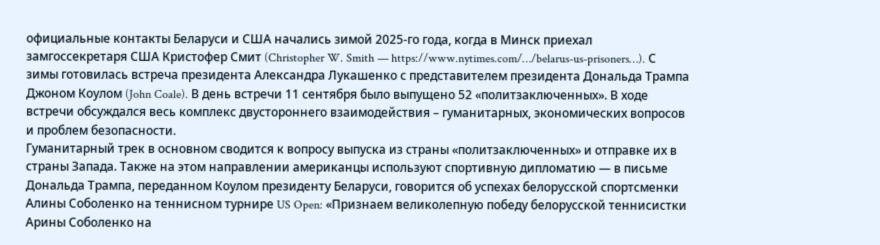официальные контакты Беларуси и США начались зимой 2025-го года, когда в Минск приехал замгоссекретаря США Кристофер Смит (Christopher W. Smith — https://www.nytimes.com/…/belarus-us-prisoners…). С зимы готовилась встреча президента Александра Лукашенко с представителем президента Дональда Трампа Джоном Коулом (John Coale). В день встречи 11 сентября было выпущено 52 «политзаключенных». В ходе встречи обсуждался весь комплекс двустороннего взаимодействия – гуманитарных, экономических вопросов и проблем безопасности.
Гуманитарный трек в основном сводится к вопросу выпуска из страны «политзаключенных» и отправке их в страны Запада. Также на этом направлении американцы используют спортивную дипломатию — в письме Дональда Трампа, переданном Коулом президенту Беларуси, говорится об успехах белорусской спортсменки Алины Соболенко на теннисном турнире US Open: «Признаем великолепную победу белорусской теннисистки Арины Соболенко на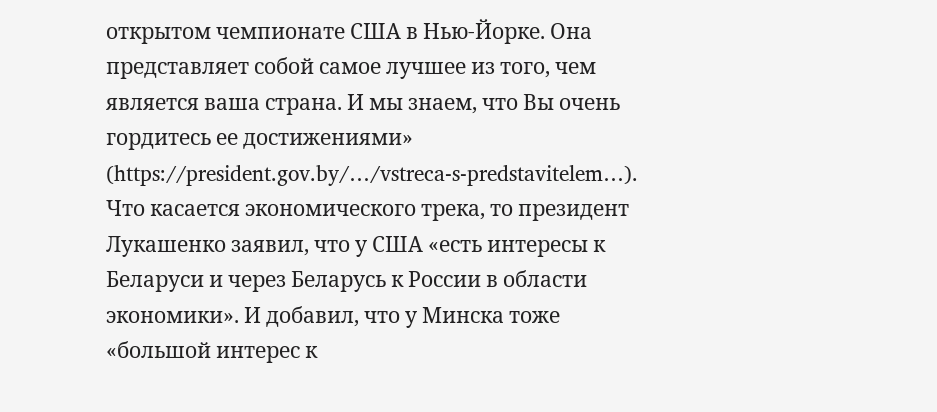открытом чемпионате США в Нью-Йорке. Она представляет собой самое лучшее из того, чем является ваша страна. И мы знаем, что Вы очень гордитесь ее достижениями» (https://president.gov.by/…/vstreca-s-predstavitelem…).
Что касается экономического трека, то президент Лукашенко заявил, что у США «есть интересы к Беларуси и через Беларусь к России в области экономики». И добавил, что у Минска тоже «большой интерес к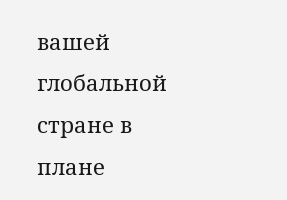вашей глобальной стране в плане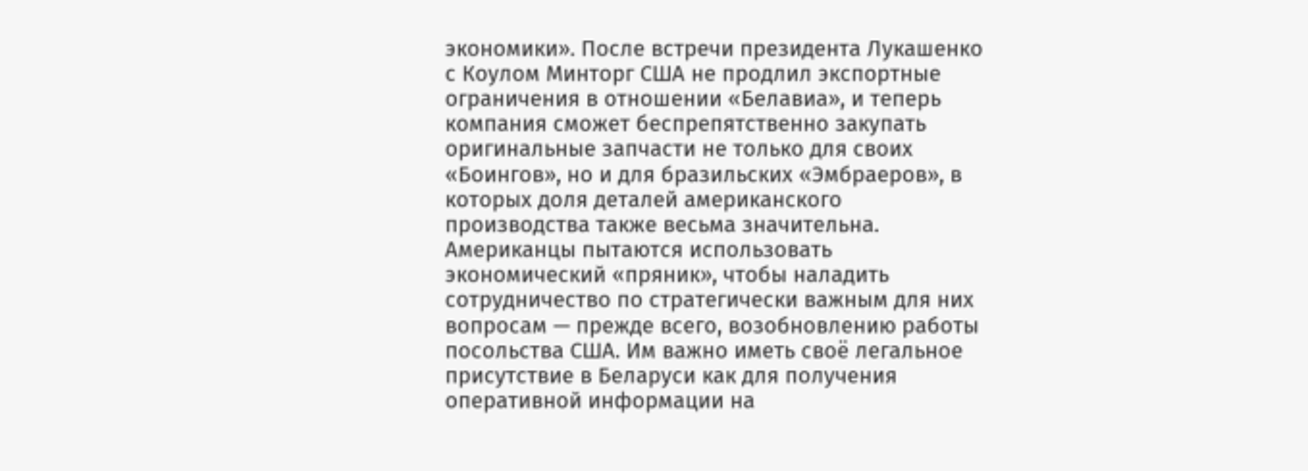экономики». После встречи президента Лукашенко с Коулом Минторг США не продлил экспортные ограничения в отношении «Белавиа», и теперь компания сможет беспрепятственно закупать оригинальные запчасти не только для своих «Боингов», но и для бразильских «Эмбраеров», в которых доля деталей американского производства также весьма значительна.
Американцы пытаются использовать экономический «пряник», чтобы наладить сотрудничество по стратегически важным для них вопросам — прежде всего, возобновлению работы посольства США. Им важно иметь своё легальное присутствие в Беларуси как для получения оперативной информации на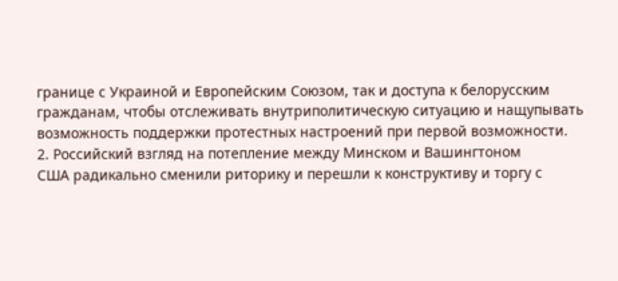границе с Украиной и Европейским Союзом, так и доступа к белорусским гражданам, чтобы отслеживать внутриполитическую ситуацию и нащупывать возможность поддержки протестных настроений при первой возможности.
2. Российский взгляд на потепление между Минском и Вашингтоном
США радикально сменили риторику и перешли к конструктиву и торгу с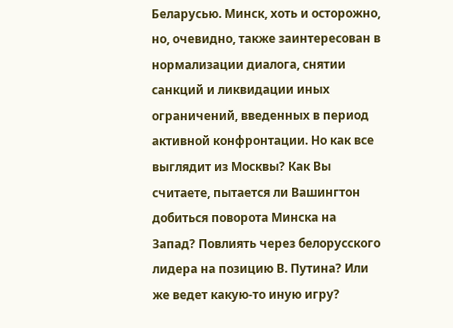Беларусью. Минск, хоть и осторожно, но, очевидно, также заинтересован в нормализации диалога, снятии санкций и ликвидации иных ограничений, введенных в период активной конфронтации. Но как все выглядит из Москвы? Как Вы считаете, пытается ли Вашингтон добиться поворота Минска на Запад? Повлиять через белорусского лидера на позицию В. Путина? Или же ведет какую-то иную игру?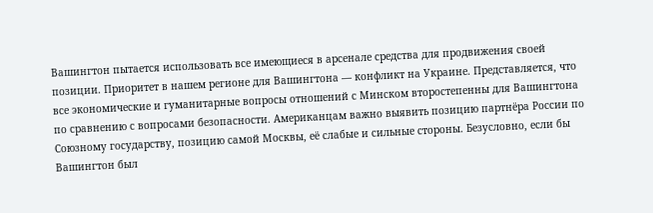Вашингтон пытается использовать все имеющиеся в арсенале средства для продвижения своей позиции. Приоритет в нашем регионе для Вашингтона — конфликт на Украине. Представляется, что все экономические и гуманитарные вопросы отношений с Минском второстепенны для Вашингтона по сравнению с вопросами безопасности. Американцам важно выявить позицию партнёра России по Союзному государству, позицию самой Москвы, её слабые и сильные стороны. Безусловно, если бы Вашингтон был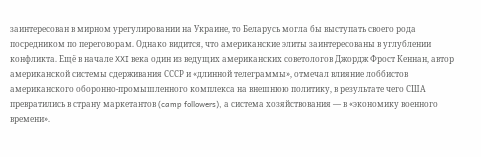заинтересован в мирном урегулировании на Украине, то Беларусь могла бы выступать своего рода посредником по переговорам. Однако видится, что американские элиты заинтересованы в углублении конфликта. Ещё в начале XXI века один из ведущих американских советологов Джордж Фрост Кеннан, автор американской системы сдерживания СССР и «длинной телеграммы», отмечал влияние лоббистов американского оборонно-промышленного комплекса на внешнюю политику, в результате чего США превратились в страну маркетантов (camp followers), а система хозяйствования — в «экономику военного времени».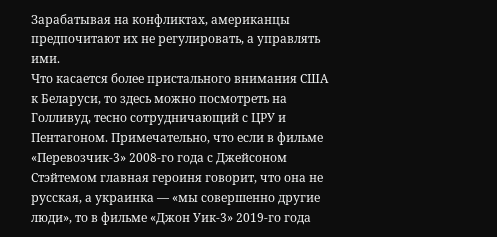Зарабатывая на конфликтах, американцы предпочитают их не регулировать, а управлять ими.
Что касается более пристального внимания США к Беларуси, то здесь можно посмотреть на Голливуд, тесно сотрудничающий с ЦРУ и Пентагоном. Примечательно, что если в фильме «Перевозчик-3» 2008-го года с Джейсоном Стэйтемом главная героиня говорит, что она не русская, а украинка — «мы совершенно другие люди», то в фильме «Джон Уик-3» 2019-го года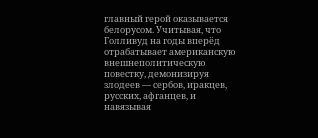главный герой оказывается белорусом. Учитывая, что Голливуд на годы вперёд отрабатывает американскую внешнеполитическую повестку, демонизируя злодеев — сербов, иракцев, русских, афганцев, и навязывая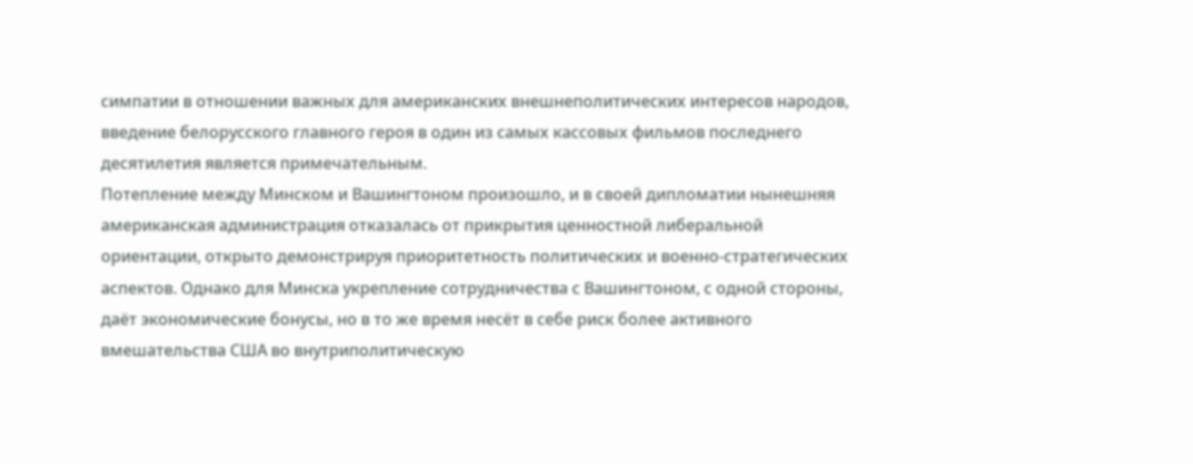симпатии в отношении важных для американcких внешнеполитических интересов народов, введение белорусского главного героя в один из самых кассовых фильмов последнего десятилетия является примечательным.
Потепление между Минском и Вашингтоном произошло, и в своей дипломатии нынешняя американская администрация отказалась от прикрытия ценностной либеральной ориентации, открыто демонстрируя приоритетность политических и военно-стратегических аспектов. Однако для Минска укрепление сотрудничества с Вашингтоном, с одной стороны, даёт экономические бонусы, но в то же время несёт в себе риск более активного вмешательства США во внутриполитическую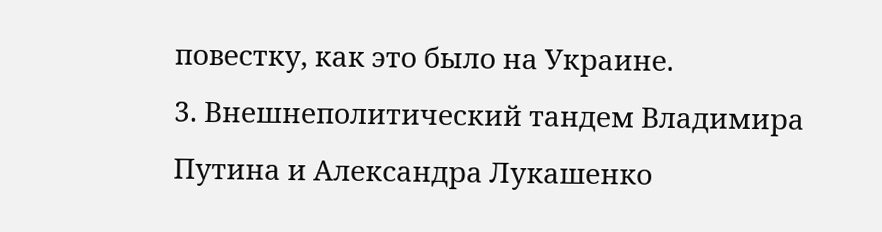повестку, как это было на Украине.
3. Внешнеполитический тандем Владимира Путина и Александра Лукашенко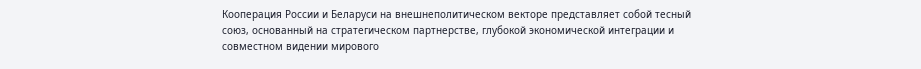Кооперация России и Беларуси на внешнеполитическом векторе представляет собой тесный союз, основанный на стратегическом партнерстве, глубокой экономической интеграции и совместном видении мирового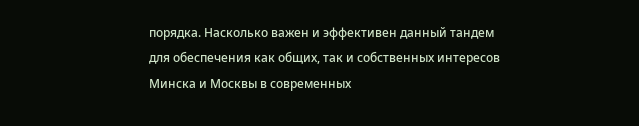порядка. Насколько важен и эффективен данный тандем для обеспечения как общих, так и собственных интересов Минска и Москвы в современных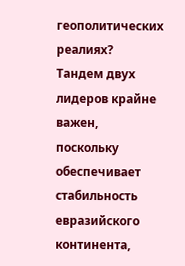геополитических реалиях?
Тандем двух лидеров крайне важен, поскольку обеспечивает стабильность евразийского континента,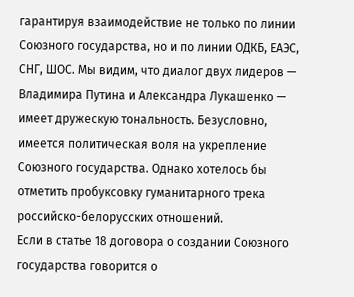гарантируя взаимодействие не только по линии Союзного государства, но и по линии ОДКБ, ЕАЭС, СНГ, ШОС. Мы видим, что диалог двух лидеров — Владимира Путина и Александра Лукашенко — имеет дружескую тональность. Безусловно, имеется политическая воля на укрепление Союзного государства. Однако хотелось бы отметить пробуксовку гуманитарного трека российско-белорусских отношений.
Если в статье 18 договора о создании Союзного государства говорится о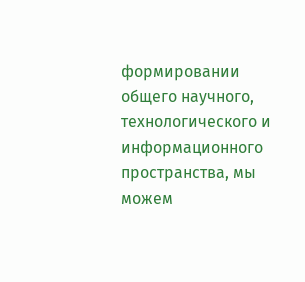формировании общего научного, технологического и информационного пространства, мы можем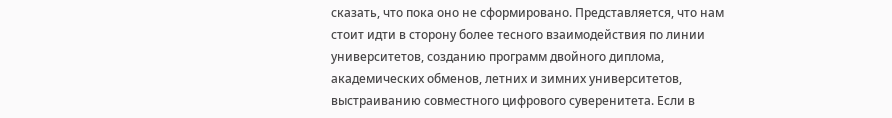сказать, что пока оно не сформировано. Представляется, что нам стоит идти в сторону более тесного взаимодействия по линии университетов, созданию программ двойного диплома, академических обменов, летних и зимних университетов, выстраиванию совместного цифрового суверенитета. Если в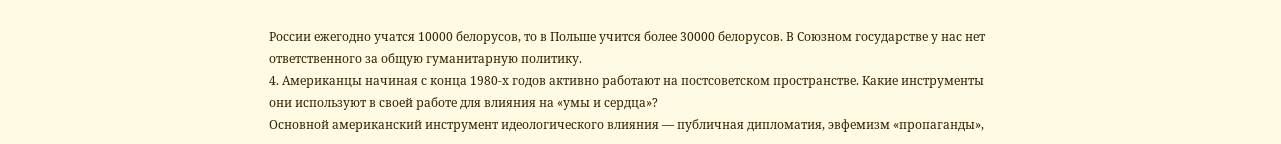России ежегодно учатся 10000 белорусов, то в Польше учится более 30000 белорусов. В Союзном государстве у нас нет ответственного за общую гуманитарную политику.
4. Американцы начиная с конца 1980-х годов активно работают на постсоветском пространстве. Какие инструменты они используют в своей работе для влияния на «умы и сердца»?
Основной американский инструмент идеологического влияния — публичная дипломатия, эвфемизм «пропаганды»,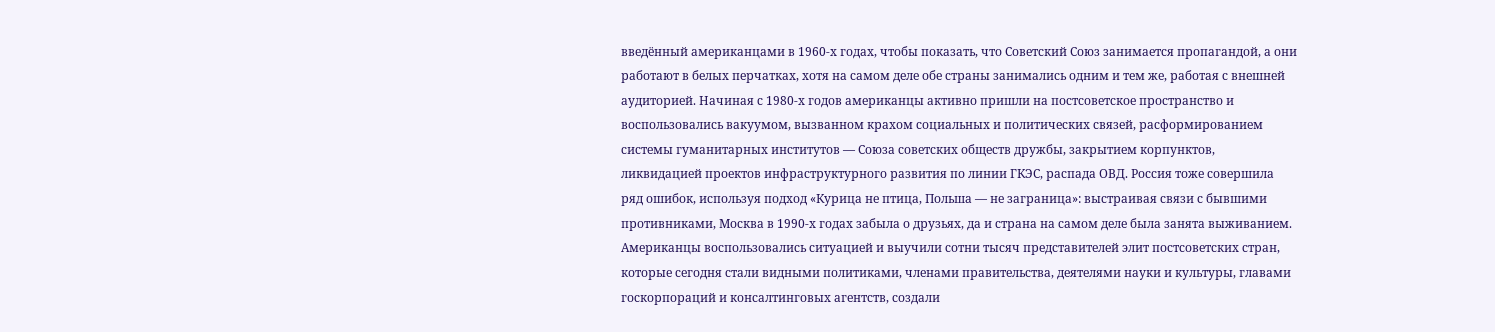введённый американцами в 1960-х годах, чтобы показать, что Советский Союз занимается пропагандой, а они работают в белых перчатках, хотя на самом деле обе страны занимались одним и тем же, работая с внешней аудиторией. Начиная с 1980-х годов американцы активно пришли на постсоветское пространство и воспользовались вакуумом, вызванном крахом социальных и политических связей, расформированием системы гуманитарных институтов — Союза советских обществ дружбы, закрытием корпунктов, ликвидацией проектов инфраструктурного развития по линии ГКЭС, распада ОВД. Россия тоже совершила ряд ошибок, используя подход «Курица не птица, Польша — не заграница»: выстраивая связи с бывшими противниками, Москва в 1990-х годах забыла о друзьях, да и страна на самом деле была занята выживанием. Американцы воспользовались ситуацией и выучили сотни тысяч представителей элит постсоветских стран, которые сегодня стали видными политиками, членами правительства, деятелями науки и культуры, главами госкорпораций и консалтинговых агентств, создали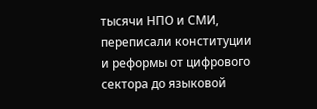тысячи НПО и СМИ, переписали конституции и реформы от цифрового сектора до языковой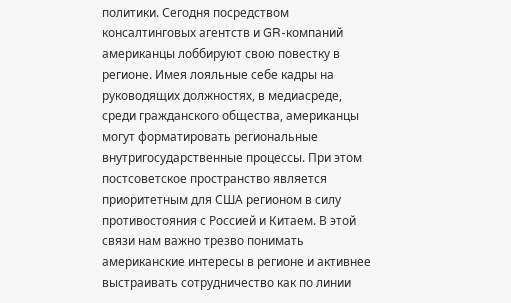политики. Сегодня посредством консалтинговых агентств и GR-компаний американцы лоббируют свою повестку в регионе. Имея лояльные себе кадры на руководящих должностях, в медиасреде, среди гражданского общества, американцы могут форматировать региональные внутригосударственные процессы. При этом постсоветское пространство является приоритетным для США регионом в силу противостояния с Россией и Китаем. В этой связи нам важно трезво понимать американские интересы в регионе и активнее выстраивать сотрудничество как по линии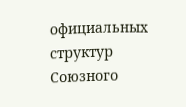официальных структур Союзного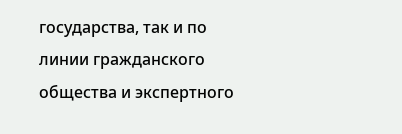государства, так и по линии гражданского общества и экспертного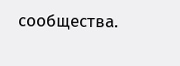сообщества.